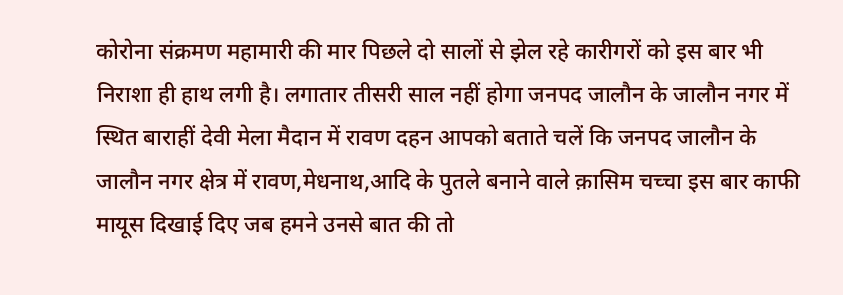कोरोना संक्रमण महामारी की मार पिछले दो सालों से झेल रहे कारीगरों को इस बार भी निराशा ही हाथ लगी है। लगातार तीसरी साल नहीं होगा जनपद जालौन के जालौन नगर में स्थित बाराहीं देवी मेला मैदान में रावण दहन आपको बताते चलें कि जनपद जालौन के जालौन नगर क्षेत्र में रावण,मेधनाथ,आदि के पुतले बनाने वाले क़ासिम चच्चा इस बार काफी मायूस दिखाई दिए जब हमने उनसे बात की तो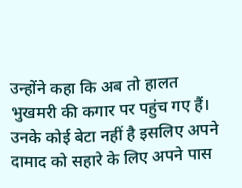उन्होंने कहा कि अब तो हालत भुखमरी की कगार पर पहुंच गए हैं। उनके कोई बेटा नहीं है इसलिए अपने दामाद को सहारे के लिए अपने पास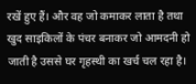रखें हुए हैं। और वह जो कमाकर लाता है तथा खुद साइकिलों के पंचर बनाकर जो आमदनी हो जाती है उससे घर गृहस्थी का खर्च चल रहा है।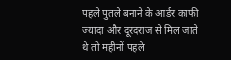पहले पुतले बनाने के आर्डर काफी ज्यादा और दूरदराज से मिल जाते थे तो महीनों पहले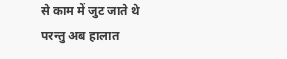से काम में जुट जाते थे परन्तु अब हालात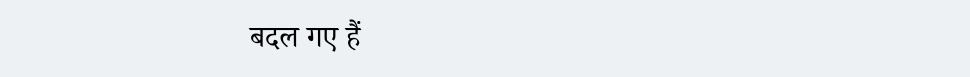बदल गए हैं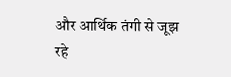और आर्थिक तंगी से जूझ रहे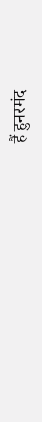हैं हुनरमंद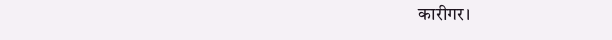कारीगर।